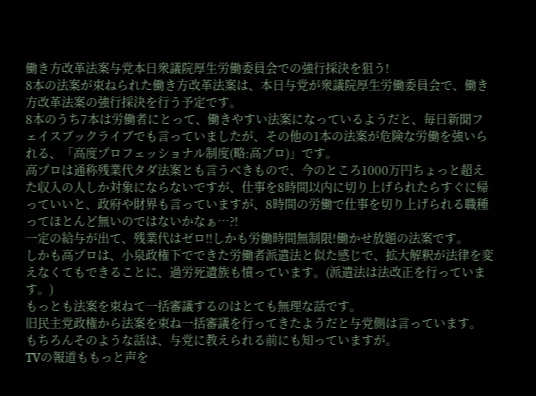働き方改革法案与党本日衆議院厚生労働委員会での強行採決を狙う!
8本の法案が束ねられた働き方改革法案は、本日与党が衆議院厚生労働委員会で、働き方改革法案の強行採決を行う予定です。
8本のうち7本は労働者にとって、働きやすい法案になっているようだと、毎日新聞フェイスブックライブでも言っていましたが、その他の1本の法案が危険な労働を強いられる、「高度プロフェッショナル制度(略:高プロ)」です。
高プロは通称残業代タダ法案とも言うべきもので、今のところ1000万円ちょっと超えた収入の人しか対象にならないですが、仕事を8時間以内に切り上げられたらすぐに帰っていいと、政府や財界も言っていますが、8時間の労働で仕事を切り上げられる職種ってほとんど無いのではないかなぁ…?!
一定の給与が出て、残業代はゼロ‼しかも労働時間無制限!働かせ放題の法案です。
しかも高プロは、小泉政権下でできた労働者派遣法と似た感じで、拡大解釈が法律を変えなくてもできることに、過労死遺族も憤っています。(派遣法は法改正を行っています。)
もっとも法案を束ねて一括審議するのはとても無理な話です。
旧民主党政権から法案を束ね一括審議を行ってきたようだと与党側は言っています。
もちろんそのような話は、与党に教えられる前にも知っていますが。
TVの報道ももっと声を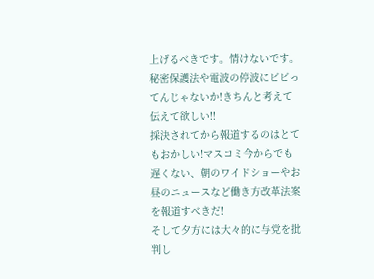上げるべきです。情けないです。
秘密保護法や電波の停波にビビってんじゃないか!きちんと考えて伝えて欲しい!!
採決されてから報道するのはとてもおかしい!マスコミ今からでも遅くない、朝のワイドショーやお昼のニュースなど働き方改革法案を報道すべきだ!
そして夕方には大々的に与党を批判し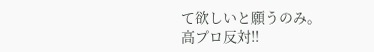て欲しいと願うのみ。
高プロ反対‼